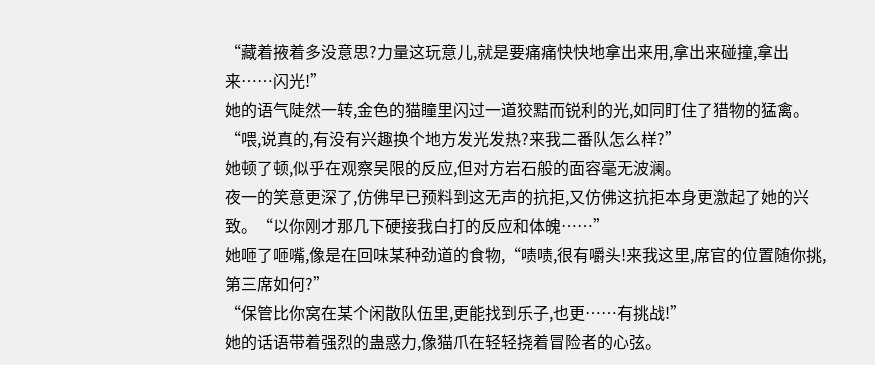“藏着掖着多没意思?力量这玩意儿,就是要痛痛快快地拿出来用,拿出来碰撞,拿出来……闪光!”
她的语气陡然一转,金色的猫瞳里闪过一道狡黠而锐利的光,如同盯住了猎物的猛禽。
“喂,说真的,有没有兴趣换个地方发光发热?来我二番队怎么样?”
她顿了顿,似乎在观察吴限的反应,但对方岩石般的面容毫无波澜。
夜一的笑意更深了,仿佛早已预料到这无声的抗拒,又仿佛这抗拒本身更激起了她的兴致。“以你刚才那几下硬接我白打的反应和体魄……”
她咂了咂嘴,像是在回味某种劲道的食物,“啧啧,很有嚼头!来我这里,席官的位置随你挑,第三席如何?”
“保管比你窝在某个闲散队伍里,更能找到乐子,也更……有挑战!”
她的话语带着强烈的蛊惑力,像猫爪在轻轻挠着冒险者的心弦。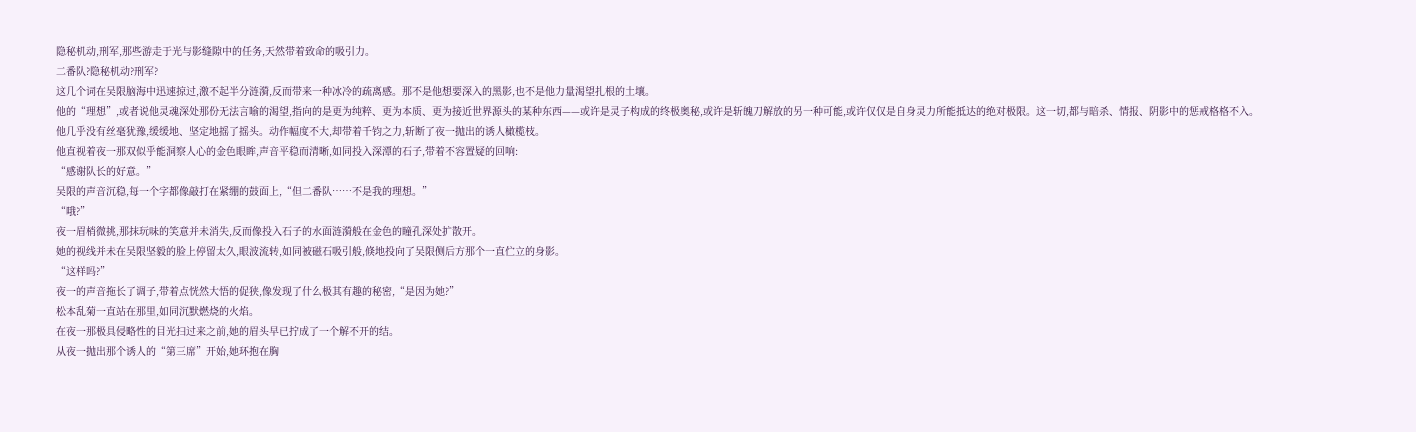隐秘机动,刑军,那些游走于光与影缝隙中的任务,天然带着致命的吸引力。
二番队?隐秘机动?刑军?
这几个词在吴限脑海中迅速掠过,激不起半分涟漪,反而带来一种冰冷的疏离感。那不是他想要深入的黑影,也不是他力量渴望扎根的土壤。
他的“理想”,或者说他灵魂深处那份无法言喻的渴望,指向的是更为纯粹、更为本质、更为接近世界源头的某种东西——或许是灵子构成的终极奥秘,或许是斩魄刀解放的另一种可能,或许仅仅是自身灵力所能抵达的绝对极限。这一切,都与暗杀、情报、阴影中的惩戒格格不入。
他几乎没有丝毫犹豫,缓缓地、坚定地摇了摇头。动作幅度不大,却带着千钧之力,斩断了夜一抛出的诱人橄榄枝。
他直视着夜一那双似乎能洞察人心的金色眼眸,声音平稳而清晰,如同投入深潭的石子,带着不容置疑的回响:
“感谢队长的好意。”
吴限的声音沉稳,每一个字都像敲打在紧绷的鼓面上,“但二番队……不是我的理想。”
“哦?”
夜一眉梢微挑,那抹玩味的笑意并未消失,反而像投入石子的水面涟漪般在金色的瞳孔深处扩散开。
她的视线并未在吴限坚毅的脸上停留太久,眼波流转,如同被磁石吸引般,倏地投向了吴限侧后方那个一直伫立的身影。
“这样吗?”
夜一的声音拖长了调子,带着点恍然大悟的促狭,像发现了什么极其有趣的秘密,“是因为她?”
松本乱菊一直站在那里,如同沉默燃烧的火焰。
在夜一那极具侵略性的目光扫过来之前,她的眉头早已拧成了一个解不开的结。
从夜一抛出那个诱人的“第三席”开始,她环抱在胸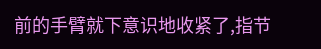前的手臂就下意识地收紧了,指节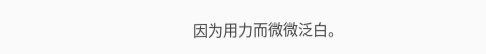因为用力而微微泛白。